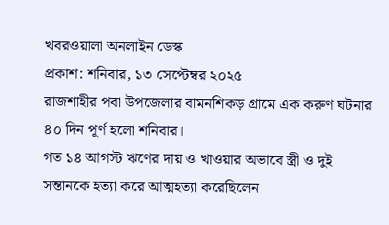খবরওয়ালা অনলাইন ডেস্ক
প্রকাশ: শনিবার, ১৩ সেপ্টেম্বর ২০২৫
রাজশাহীর পবা উপজেলার বামনশিকড় গ্রামে এক করুণ ঘটনার ৪০ দিন পূর্ণ হলো শনিবার।
গত ১৪ আগস্ট ঋণের দায় ও খাওয়ার অভাবে স্ত্রী ও দুই সন্তানকে হত্যা করে আত্মহত্যা করেছিলেন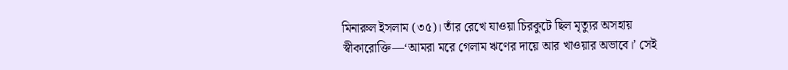মিনারুল ইসলাম (৩৫)। তাঁর রেখে যাওয়া চিরকুটে ছিল মৃত্যুর অসহায় স্বীকারোক্তি—‘আমরা মরে গেলাম ঋণের দায়ে আর খাওয়ার অভাবে।’ সেই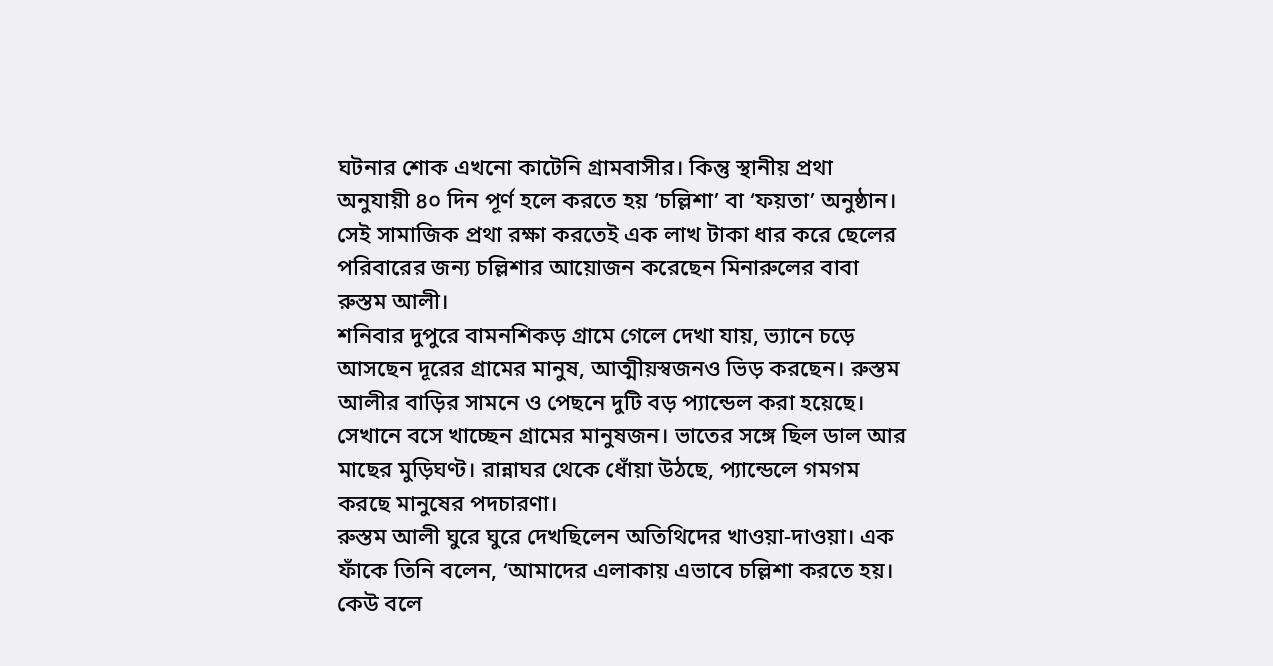ঘটনার শোক এখনো কাটেনি গ্রামবাসীর। কিন্তু স্থানীয় প্রথা অনুযায়ী ৪০ দিন পূর্ণ হলে করতে হয় ‘চল্লিশা’ বা ‘ফয়তা’ অনুষ্ঠান। সেই সামাজিক প্রথা রক্ষা করতেই এক লাখ টাকা ধার করে ছেলের পরিবারের জন্য চল্লিশার আয়োজন করেছেন মিনারুলের বাবা রুস্তম আলী।
শনিবার দুপুরে বামনশিকড় গ্রামে গেলে দেখা যায়, ভ্যানে চড়ে আসছেন দূরের গ্রামের মানুষ, আত্মীয়স্বজনও ভিড় করছেন। রুস্তম আলীর বাড়ির সামনে ও পেছনে দুটি বড় প্যান্ডেল করা হয়েছে। সেখানে বসে খাচ্ছেন গ্রামের মানুষজন। ভাতের সঙ্গে ছিল ডাল আর মাছের মুড়িঘণ্ট। রান্নাঘর থেকে ধোঁয়া উঠছে, প্যান্ডেলে গমগম করছে মানুষের পদচারণা।
রুস্তম আলী ঘুরে ঘুরে দেখছিলেন অতিথিদের খাওয়া-দাওয়া। এক ফাঁকে তিনি বলেন, ‘আমাদের এলাকায় এভাবে চল্লিশা করতে হয়। কেউ বলে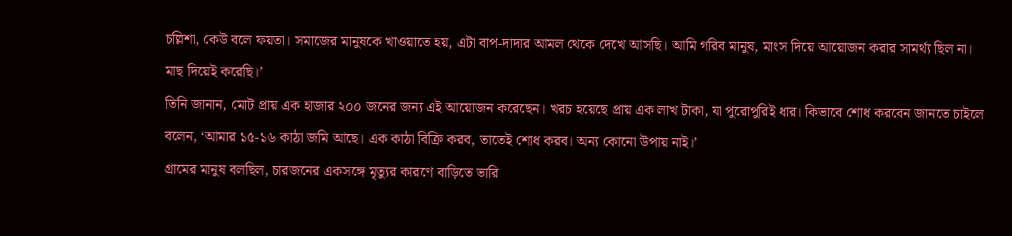চল্লিশা, কেউ বলে ফয়তা। সমাজের মানুষকে খাওয়াতে হয়, এটা বাপ-দাদার আমল থেকে দেখে আসছি। আমি গরিব মানুষ, মাংস দিয়ে আয়োজন করার সামর্থ্য ছিল না। মাছ দিয়েই করেছি।’
তিনি জানান, মোট প্রায় এক হাজার ২০০ জনের জন্য এই আয়োজন করেছেন। খরচ হয়েছে প্রায় এক লাখ টাকা, যা পুরোপুরিই ধার। কিভাবে শোধ করবেন জানতে চাইলে বলেন, ‘আমার ১৫-১৬ কাঠা জমি আছে। এক কাঠা বিক্রি করব, তাতেই শোধ করব। অন্য কোনো উপায় নাই।’
গ্রামের মানুষ বলছিল, চারজনের একসঙ্গে মৃত্যুর কারণে বাড়িতে ভারি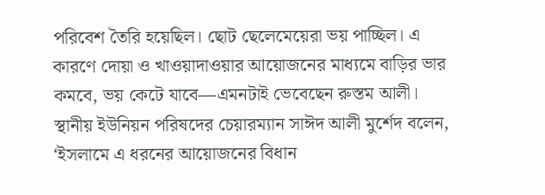পরিবেশ তৈরি হয়েছিল। ছোট ছেলেমেয়েরা ভয় পাচ্ছিল। এ কারণে দোয়া ও খাওয়াদাওয়ার আয়োজনের মাধ্যমে বাড়ির ভার কমবে, ভয় কেটে যাবে—এমনটাই ভেবেছেন রুস্তম আলী।
স্থানীয় ইউনিয়ন পরিষদের চেয়ারম্যান সাঈদ আলী মুর্শেদ বলেন, ‘ইসলামে এ ধরনের আয়োজনের বিধান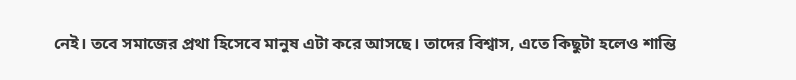নেই। তবে সমাজের প্রথা হিসেবে মানুষ এটা করে আসছে। তাদের বিশ্বাস, এতে কিছুটা হলেও শান্তি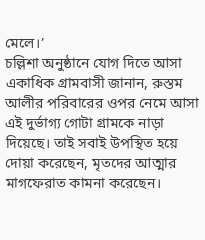মেলে।’
চল্লিশা অনুষ্ঠানে যোগ দিতে আসা একাধিক গ্রামবাসী জানান, রুস্তম আলীর পরিবারের ওপর নেমে আসা এই দুর্ভাগ্য গোটা গ্রামকে নাড়া দিয়েছে। তাই সবাই উপস্থিত হয়ে দোয়া করেছেন, মৃতদের আত্মার মাগফেরাত কামনা করেছেন।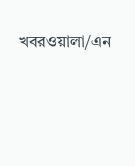খবরওয়ালা/এন